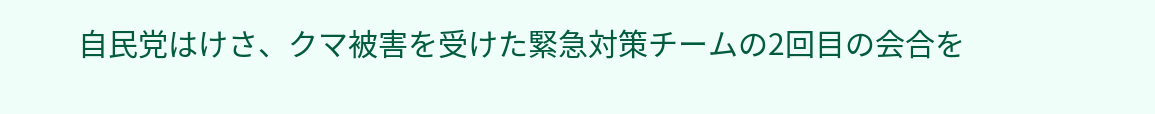自民党はけさ、クマ被害を受けた緊急対策チームの2回目の会合を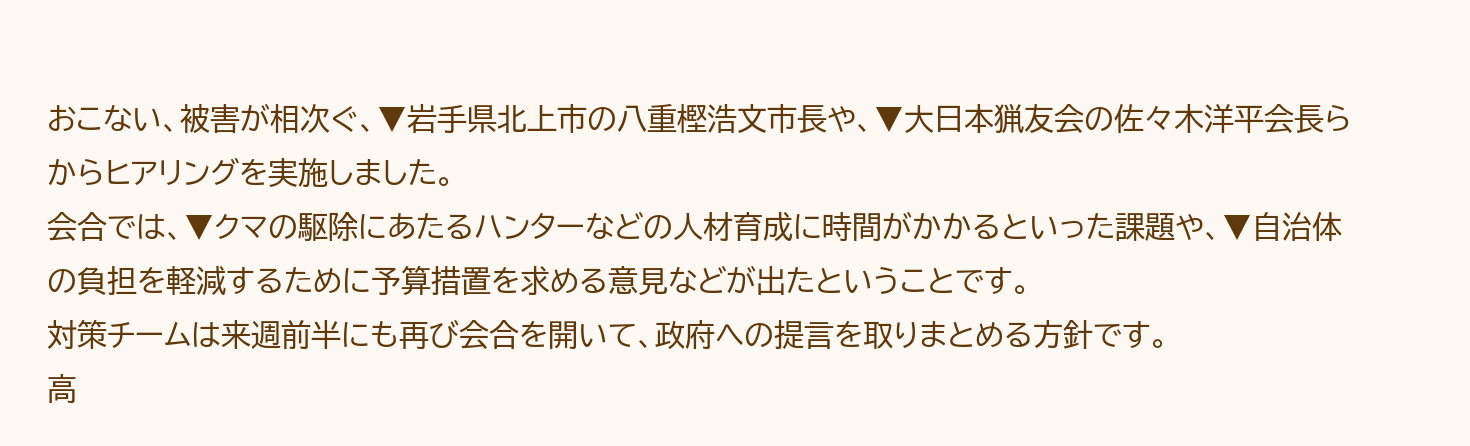おこない、被害が相次ぐ、▼岩手県北上市の八重樫浩文市長や、▼大日本猟友会の佐々木洋平会長らからヒアリングを実施しました。
会合では、▼クマの駆除にあたるハンターなどの人材育成に時間がかかるといった課題や、▼自治体の負担を軽減するために予算措置を求める意見などが出たということです。
対策チームは来週前半にも再び会合を開いて、政府への提言を取りまとめる方針です。
高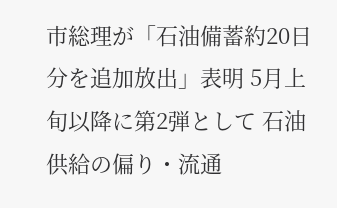市総理が「石油備蓄約20日分を追加放出」表明 5月上旬以降に第2弾として 石油供給の偏り・流通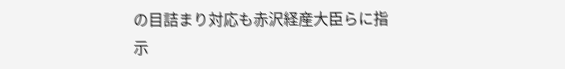の目詰まり対応も赤沢経産大臣らに指示